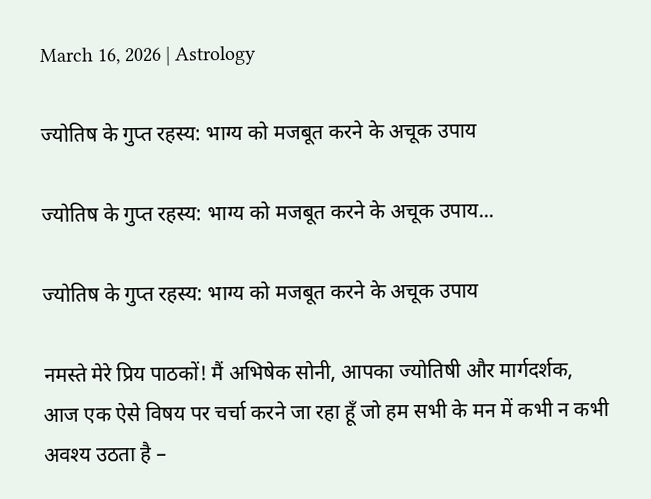March 16, 2026 | Astrology

ज्योतिष के गुप्त रहस्य: भाग्य को मजबूत करने के अचूक उपाय

ज्योतिष के गुप्त रहस्य: भाग्य को मजबूत करने के अचूक उपाय...

ज्योतिष के गुप्त रहस्य: भाग्य को मजबूत करने के अचूक उपाय

नमस्ते मेरे प्रिय पाठकों! मैं अभिषेक सोनी, आपका ज्योतिषी और मार्गदर्शक, आज एक ऐसे विषय पर चर्चा करने जा रहा हूँ जो हम सभी के मन में कभी न कभी अवश्य उठता है –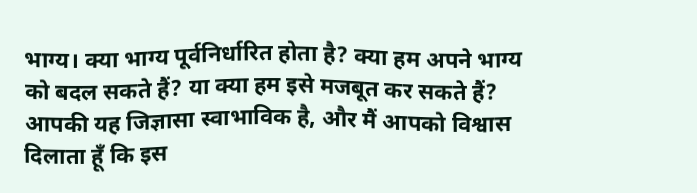भाग्य। क्या भाग्य पूर्वनिर्धारित होता है? क्या हम अपने भाग्य को बदल सकते हैं? या क्या हम इसे मजबूत कर सकते हैं? आपकी यह जिज्ञासा स्वाभाविक है, और मैं आपको विश्वास दिलाता हूँ कि इस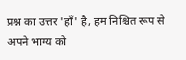प्रश्न का उत्तर 'हाँ' है, हम निश्चित रूप से अपने भाग्य को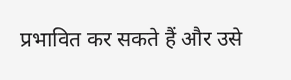प्रभावित कर सकते हैं और उसे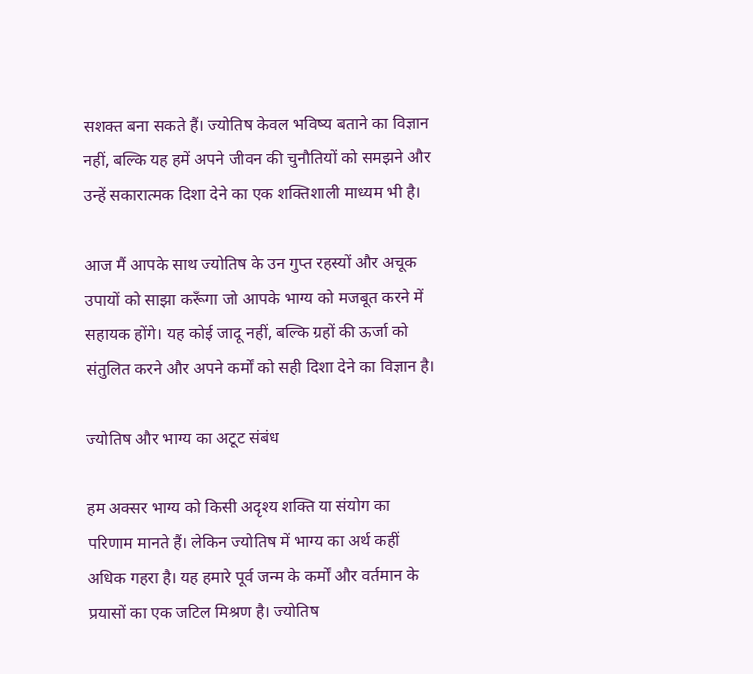सशक्त बना सकते हैं। ज्योतिष केवल भविष्य बताने का विज्ञान नहीं, बल्कि यह हमें अपने जीवन की चुनौतियों को समझने और उन्हें सकारात्मक दिशा देने का एक शक्तिशाली माध्यम भी है।

आज मैं आपके साथ ज्योतिष के उन गुप्त रहस्यों और अचूक उपायों को साझा करूँगा जो आपके भाग्य को मजबूत करने में सहायक होंगे। यह कोई जादू नहीं, बल्कि ग्रहों की ऊर्जा को संतुलित करने और अपने कर्मों को सही दिशा देने का विज्ञान है।

ज्योतिष और भाग्य का अटूट संबंध

हम अक्सर भाग्य को किसी अदृश्य शक्ति या संयोग का परिणाम मानते हैं। लेकिन ज्योतिष में भाग्य का अर्थ कहीं अधिक गहरा है। यह हमारे पूर्व जन्म के कर्मों और वर्तमान के प्रयासों का एक जटिल मिश्रण है। ज्योतिष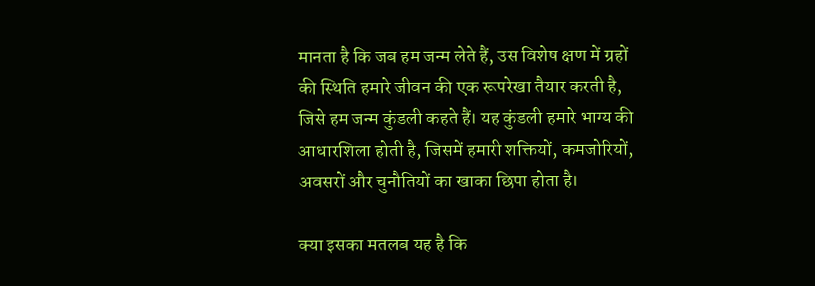मानता है कि जब हम जन्म लेते हैं, उस विशेष क्षण में ग्रहों की स्थिति हमारे जीवन की एक रूपरेखा तैयार करती है, जिसे हम जन्म कुंडली कहते हैं। यह कुंडली हमारे भाग्य की आधारशिला होती है, जिसमें हमारी शक्तियों, कमजोरियों, अवसरों और चुनौतियों का खाका छिपा होता है।

क्या इसका मतलब यह है कि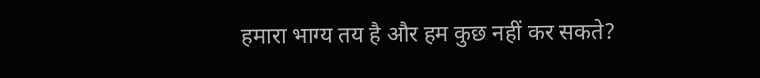हमारा भाग्य तय है और हम कुछ नहीं कर सकते?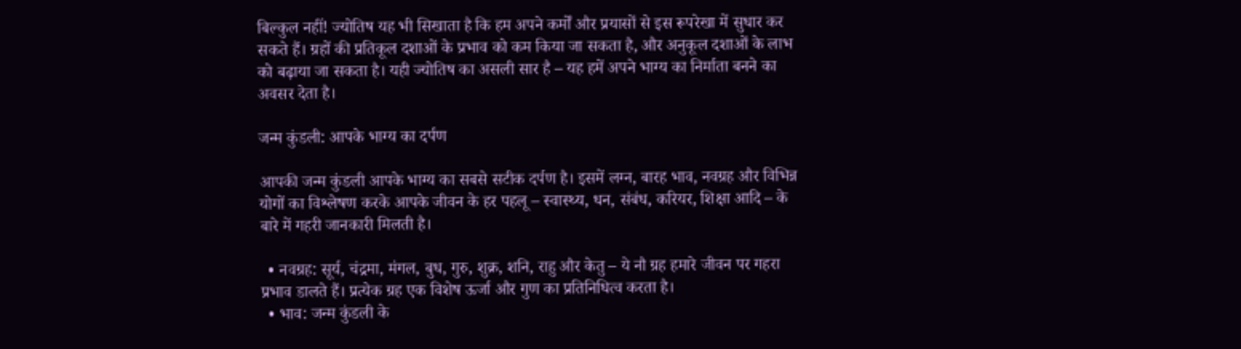बिल्कुल नहीं! ज्योतिष यह भी सिखाता है कि हम अपने कर्मों और प्रयासों से इस रूपरेखा में सुधार कर सकते हैं। ग्रहों की प्रतिकूल दशाओं के प्रभाव को कम किया जा सकता है, और अनुकूल दशाओं के लाभ को बढ़ाया जा सकता है। यही ज्योतिष का असली सार है – यह हमें अपने भाग्य का निर्माता बनने का अवसर देता है।

जन्म कुंडली: आपके भाग्य का दर्पण

आपकी जन्म कुंडली आपके भाग्य का सबसे सटीक दर्पण है। इसमें लग्न, बारह भाव, नवग्रह और विभिन्न योगों का विश्लेषण करके आपके जीवन के हर पहलू – स्वास्थ्य, धन, संबंध, करियर, शिक्षा आदि – के बारे में गहरी जानकारी मिलती है।

  • नवग्रह: सूर्य, चंद्रमा, मंगल, बुध, गुरु, शुक्र, शनि, राहु और केतु – ये नौ ग्रह हमारे जीवन पर गहरा प्रभाव डालते हैं। प्रत्येक ग्रह एक विशेष ऊर्जा और गुण का प्रतिनिधित्व करता है।
  • भाव: जन्म कुंडली के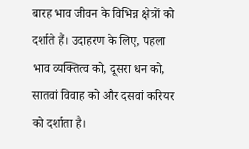बारह भाव जीवन के विभिन्न क्षेत्रों को दर्शाते हैं। उदाहरण के लिए, पहला भाव व्यक्तित्व को, दूसरा धन को, सातवां विवाह को और दसवां करियर को दर्शाता है।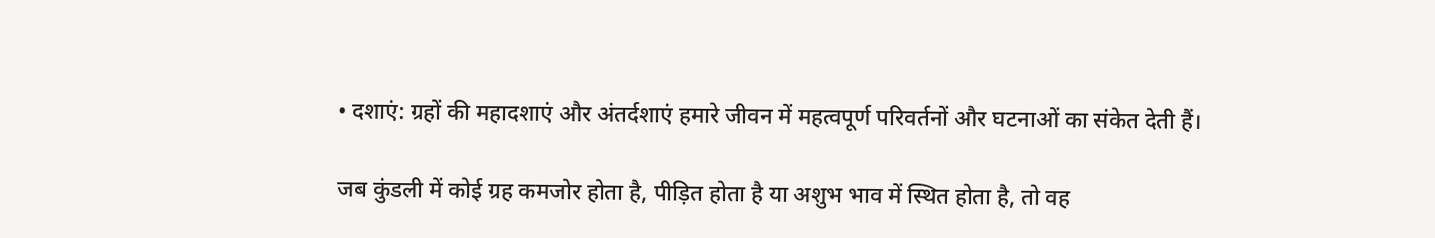• दशाएं: ग्रहों की महादशाएं और अंतर्दशाएं हमारे जीवन में महत्वपूर्ण परिवर्तनों और घटनाओं का संकेत देती हैं।

जब कुंडली में कोई ग्रह कमजोर होता है, पीड़ित होता है या अशुभ भाव में स्थित होता है, तो वह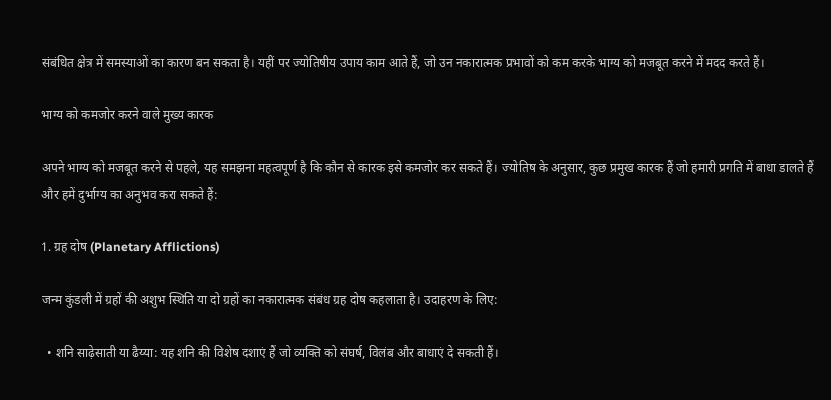संबंधित क्षेत्र में समस्याओं का कारण बन सकता है। यहीं पर ज्योतिषीय उपाय काम आते हैं, जो उन नकारात्मक प्रभावों को कम करके भाग्य को मजबूत करने में मदद करते हैं।

भाग्य को कमजोर करने वाले मुख्य कारक

अपने भाग्य को मजबूत करने से पहले, यह समझना महत्वपूर्ण है कि कौन से कारक इसे कमजोर कर सकते हैं। ज्योतिष के अनुसार, कुछ प्रमुख कारक हैं जो हमारी प्रगति में बाधा डालते हैं और हमें दुर्भाग्य का अनुभव करा सकते हैं:

1. ग्रह दोष (Planetary Afflictions)

जन्म कुंडली में ग्रहों की अशुभ स्थिति या दो ग्रहों का नकारात्मक संबंध ग्रह दोष कहलाता है। उदाहरण के लिए:

  • शनि साढ़ेसाती या ढैय्या: यह शनि की विशेष दशाएं हैं जो व्यक्ति को संघर्ष, विलंब और बाधाएं दे सकती हैं।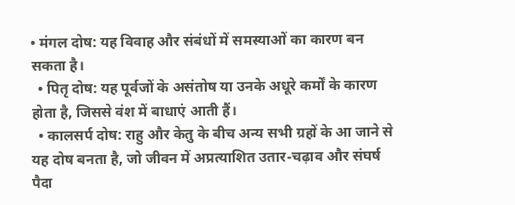• मंगल दोष: यह विवाह और संबंधों में समस्याओं का कारण बन सकता है।
  • पितृ दोष: यह पूर्वजों के असंतोष या उनके अधूरे कर्मों के कारण होता है, जिससे वंश में बाधाएं आती हैं।
  • कालसर्प दोष: राहु और केतु के बीच अन्य सभी ग्रहों के आ जाने से यह दोष बनता है, जो जीवन में अप्रत्याशित उतार-चढ़ाव और संघर्ष पैदा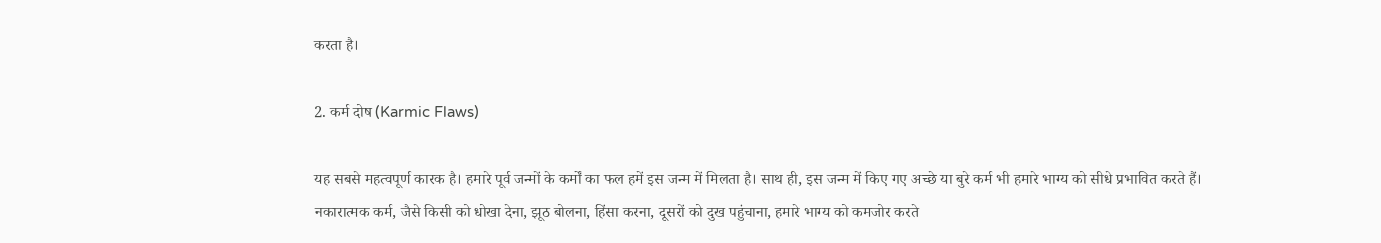करता है।

2. कर्म दोष (Karmic Flaws)

यह सबसे महत्वपूर्ण कारक है। हमारे पूर्व जन्मों के कर्मों का फल हमें इस जन्म में मिलता है। साथ ही, इस जन्म में किए गए अच्छे या बुरे कर्म भी हमारे भाग्य को सीधे प्रभावित करते हैं। नकारात्मक कर्म, जैसे किसी को धोखा देना, झूठ बोलना, हिंसा करना, दूसरों को दुख पहुंचाना, हमारे भाग्य को कमजोर करते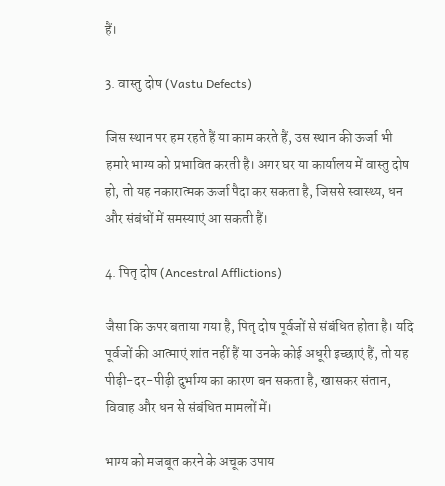हैं।

3. वास्तु दोष (Vastu Defects)

जिस स्थान पर हम रहते हैं या काम करते हैं, उस स्थान की ऊर्जा भी हमारे भाग्य को प्रभावित करती है। अगर घर या कार्यालय में वास्तु दोष हो, तो यह नकारात्मक ऊर्जा पैदा कर सकता है, जिससे स्वास्थ्य, धन और संबंधों में समस्याएं आ सकती हैं।

4. पितृ दोष (Ancestral Afflictions)

जैसा कि ऊपर बताया गया है, पितृ दोष पूर्वजों से संबंधित होता है। यदि पूर्वजों की आत्माएं शांत नहीं हैं या उनके कोई अधूरी इच्छाएं हैं, तो यह पीढ़ी-दर-पीढ़ी दुर्भाग्य का कारण बन सकता है, खासकर संतान, विवाह और धन से संबंधित मामलों में।

भाग्य को मजबूत करने के अचूक उपाय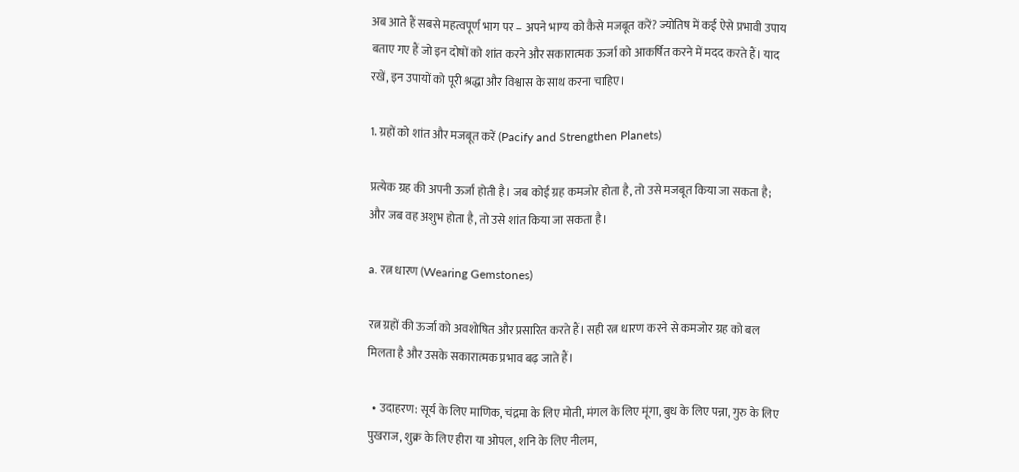अब आते हैं सबसे महत्वपूर्ण भाग पर – अपने भाग्य को कैसे मजबूत करें? ज्योतिष में कई ऐसे प्रभावी उपाय बताए गए हैं जो इन दोषों को शांत करने और सकारात्मक ऊर्जा को आकर्षित करने में मदद करते हैं। याद रखें, इन उपायों को पूरी श्रद्धा और विश्वास के साथ करना चाहिए।

1. ग्रहों को शांत और मजबूत करें (Pacify and Strengthen Planets)

प्रत्येक ग्रह की अपनी ऊर्जा होती है। जब कोई ग्रह कमजोर होता है, तो उसे मजबूत किया जा सकता है; और जब वह अशुभ होता है, तो उसे शांत किया जा सकता है।

a. रत्न धारण (Wearing Gemstones)

रत्न ग्रहों की ऊर्जा को अवशोषित और प्रसारित करते हैं। सही रत्न धारण करने से कमजोर ग्रह को बल मिलता है और उसके सकारात्मक प्रभाव बढ़ जाते हैं।

  • उदाहरण: सूर्य के लिए माणिक, चंद्रमा के लिए मोती, मंगल के लिए मूंगा, बुध के लिए पन्ना, गुरु के लिए पुखराज, शुक्र के लिए हीरा या ओपल, शनि के लिए नीलम,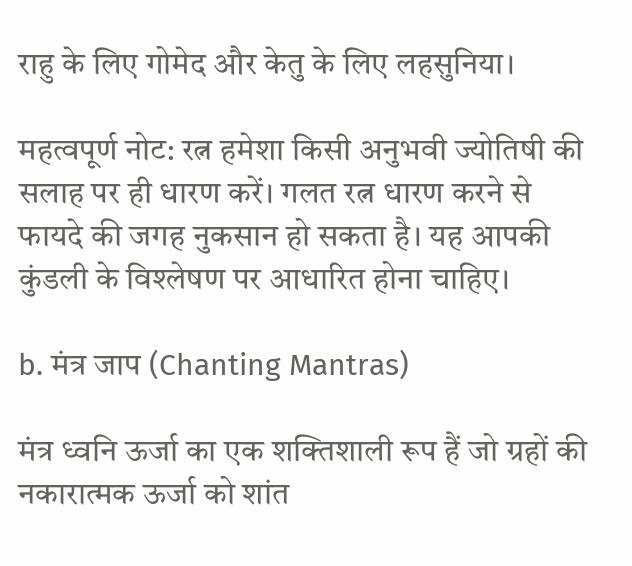राहु के लिए गोमेद और केतु के लिए लहसुनिया।

महत्वपूर्ण नोट: रत्न हमेशा किसी अनुभवी ज्योतिषी की सलाह पर ही धारण करें। गलत रत्न धारण करने से फायदे की जगह नुकसान हो सकता है। यह आपकी कुंडली के विश्लेषण पर आधारित होना चाहिए।

b. मंत्र जाप (Chanting Mantras)

मंत्र ध्वनि ऊर्जा का एक शक्तिशाली रूप हैं जो ग्रहों की नकारात्मक ऊर्जा को शांत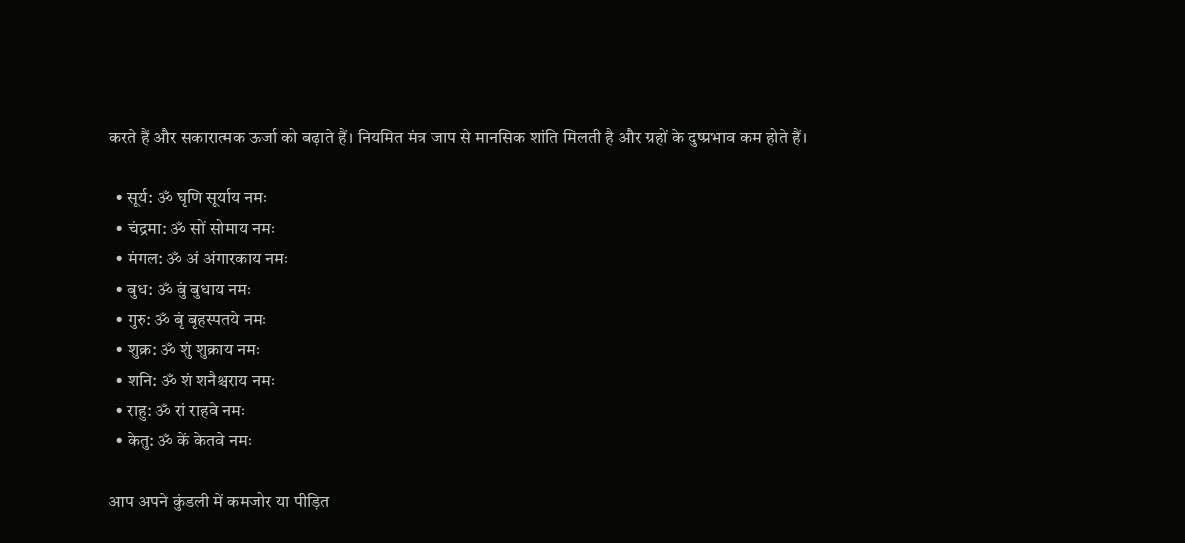करते हैं और सकारात्मक ऊर्जा को बढ़ाते हैं। नियमित मंत्र जाप से मानसिक शांति मिलती है और ग्रहों के दुष्प्रभाव कम होते हैं।

  • सूर्य: ॐ घृणि सूर्याय नमः
  • चंद्रमा: ॐ सों सोमाय नमः
  • मंगल: ॐ अं अंगारकाय नमः
  • बुध: ॐ बुं बुधाय नमः
  • गुरु: ॐ बृं बृहस्पतये नमः
  • शुक्र: ॐ शुं शुक्राय नमः
  • शनि: ॐ शं शनैश्चराय नमः
  • राहु: ॐ रां राहवे नमः
  • केतु: ॐ कें केतवे नमः

आप अपने कुंडली में कमजोर या पीड़ित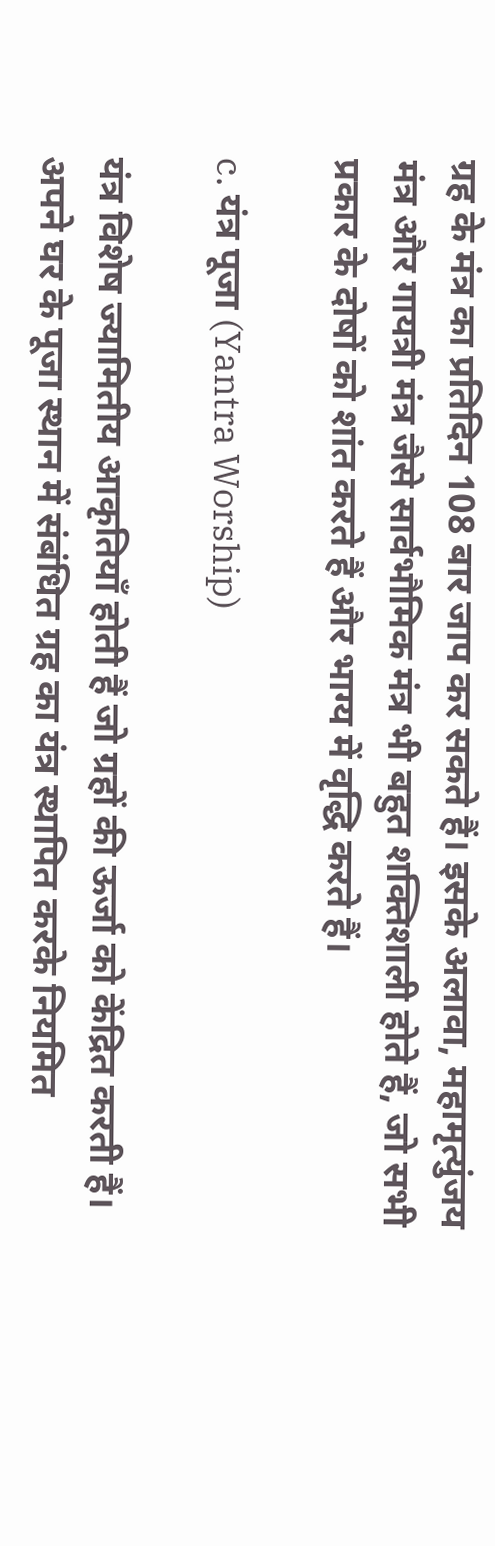ग्रह के मंत्र का प्रतिदिन 108 बार जाप कर सकते हैं। इसके अलावा, महामृत्युंजय मंत्र और गायत्री मंत्र जैसे सार्वभौमिक मंत्र भी बहुत शक्तिशाली होते हैं, जो सभी प्रकार के दोषों को शांत करते हैं और भाग्य में वृद्धि करते हैं।

c. यंत्र पूजा (Yantra Worship)

यंत्र विशेष ज्यामितीय आकृतियाँ होती हैं जो ग्रहों की ऊर्जा को केंद्रित करती हैं। अपने घर के पूजा स्थान में संबंधित ग्रह का यंत्र स्थापित करके नियमित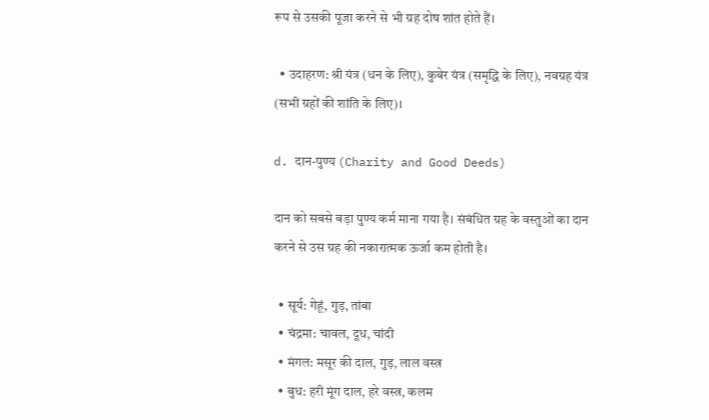रूप से उसकी पूजा करने से भी ग्रह दोष शांत होते हैं।

  • उदाहरण: श्री यंत्र (धन के लिए), कुबेर यंत्र (समृद्धि के लिए), नवग्रह यंत्र (सभी ग्रहों की शांति के लिए)।

d. दान-पुण्य (Charity and Good Deeds)

दान को सबसे बड़ा पुण्य कर्म माना गया है। संबंधित ग्रह के वस्तुओं का दान करने से उस ग्रह की नकारात्मक ऊर्जा कम होती है।

  • सूर्य: गेहूं, गुड़, तांबा
  • चंद्रमा: चावल, दूध, चांदी
  • मंगल: मसूर की दाल, गुड़, लाल वस्त्र
  • बुध: हरी मूंग दाल, हरे वस्त्र, कलम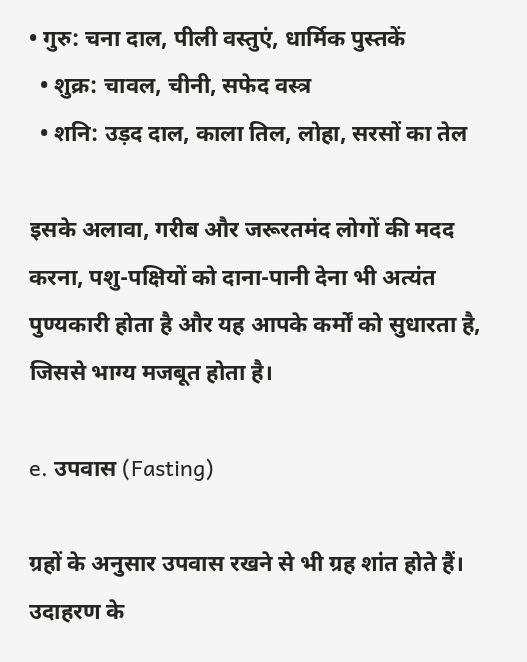• गुरु: चना दाल, पीली वस्तुएं, धार्मिक पुस्तकें
  • शुक्र: चावल, चीनी, सफेद वस्त्र
  • शनि: उड़द दाल, काला तिल, लोहा, सरसों का तेल

इसके अलावा, गरीब और जरूरतमंद लोगों की मदद करना, पशु-पक्षियों को दाना-पानी देना भी अत्यंत पुण्यकारी होता है और यह आपके कर्मों को सुधारता है, जिससे भाग्य मजबूत होता है।

e. उपवास (Fasting)

ग्रहों के अनुसार उपवास रखने से भी ग्रह शांत होते हैं। उदाहरण के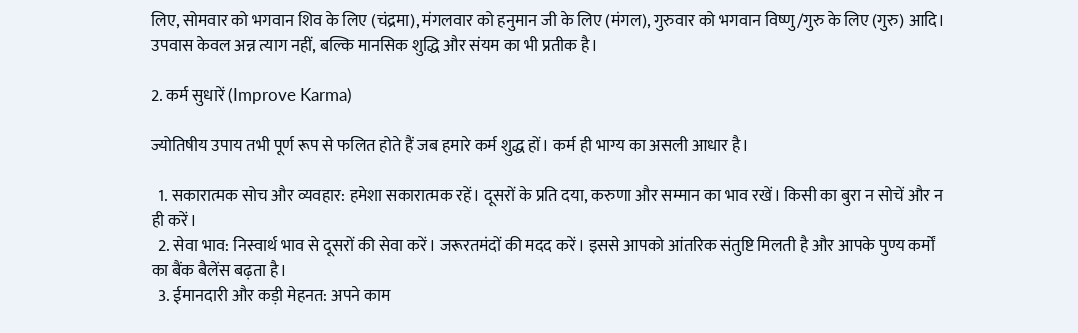लिए, सोमवार को भगवान शिव के लिए (चंद्रमा), मंगलवार को हनुमान जी के लिए (मंगल), गुरुवार को भगवान विष्णु/गुरु के लिए (गुरु) आदि। उपवास केवल अन्न त्याग नहीं, बल्कि मानसिक शुद्धि और संयम का भी प्रतीक है।

2. कर्म सुधारें (Improve Karma)

ज्योतिषीय उपाय तभी पूर्ण रूप से फलित होते हैं जब हमारे कर्म शुद्ध हों। कर्म ही भाग्य का असली आधार है।

  1. सकारात्मक सोच और व्यवहार: हमेशा सकारात्मक रहें। दूसरों के प्रति दया, करुणा और सम्मान का भाव रखें। किसी का बुरा न सोचें और न ही करें।
  2. सेवा भाव: निस्वार्थ भाव से दूसरों की सेवा करें। जरूरतमंदों की मदद करें। इससे आपको आंतरिक संतुष्टि मिलती है और आपके पुण्य कर्मों का बैंक बैलेंस बढ़ता है।
  3. ईमानदारी और कड़ी मेहनत: अपने काम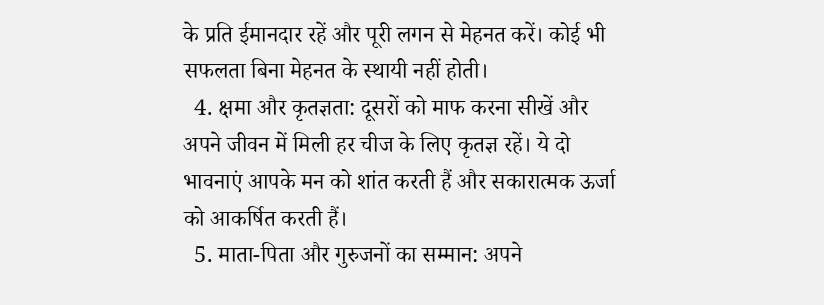के प्रति ईमानदार रहें और पूरी लगन से मेहनत करें। कोई भी सफलता बिना मेहनत के स्थायी नहीं होती।
  4. क्षमा और कृतज्ञता: दूसरों को माफ करना सीखें और अपने जीवन में मिली हर चीज के लिए कृतज्ञ रहें। ये दो भावनाएं आपके मन को शांत करती हैं और सकारात्मक ऊर्जा को आकर्षित करती हैं।
  5. माता-पिता और गुरुजनों का सम्मान: अपने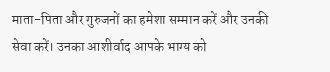माता-पिता और गुरुजनों का हमेशा सम्मान करें और उनकी सेवा करें। उनका आशीर्वाद आपके भाग्य को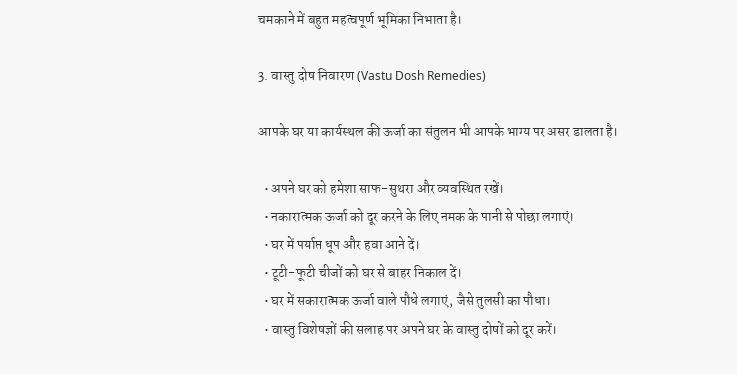चमकाने में बहुत महत्वपूर्ण भूमिका निभाता है।

3. वास्तु दोष निवारण (Vastu Dosh Remedies)

आपके घर या कार्यस्थल की ऊर्जा का संतुलन भी आपके भाग्य पर असर डालता है।

  • अपने घर को हमेशा साफ-सुथरा और व्यवस्थित रखें।
  • नकारात्मक ऊर्जा को दूर करने के लिए नमक के पानी से पोछा लगाएं।
  • घर में पर्याप्त धूप और हवा आने दें।
  • टूटी-फूटी चीजों को घर से बाहर निकाल दें।
  • घर में सकारात्मक ऊर्जा वाले पौधे लगाएं, जैसे तुलसी का पौधा।
  • वास्तु विशेषज्ञों की सलाह पर अपने घर के वास्तु दोषों को दूर करें।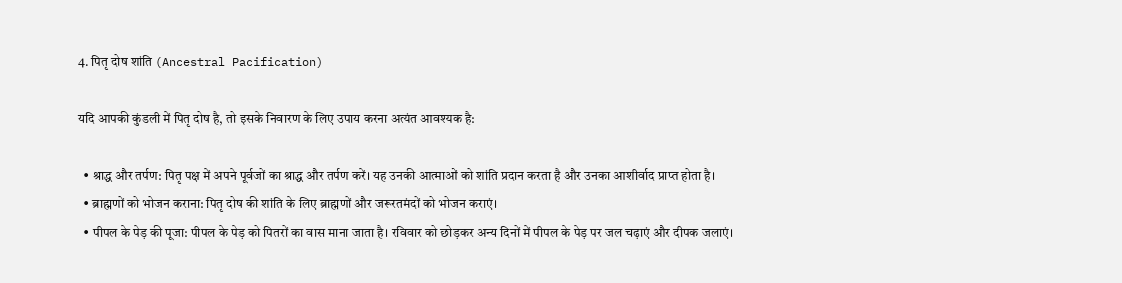4. पितृ दोष शांति (Ancestral Pacification)

यदि आपकी कुंडली में पितृ दोष है, तो इसके निवारण के लिए उपाय करना अत्यंत आवश्यक है:

  • श्राद्ध और तर्पण: पितृ पक्ष में अपने पूर्वजों का श्राद्ध और तर्पण करें। यह उनकी आत्माओं को शांति प्रदान करता है और उनका आशीर्वाद प्राप्त होता है।
  • ब्राह्मणों को भोजन कराना: पितृ दोष की शांति के लिए ब्राह्मणों और जरूरतमंदों को भोजन कराएं।
  • पीपल के पेड़ की पूजा: पीपल के पेड़ को पितरों का वास माना जाता है। रविवार को छोड़कर अन्य दिनों में पीपल के पेड़ पर जल चढ़ाएं और दीपक जलाएं।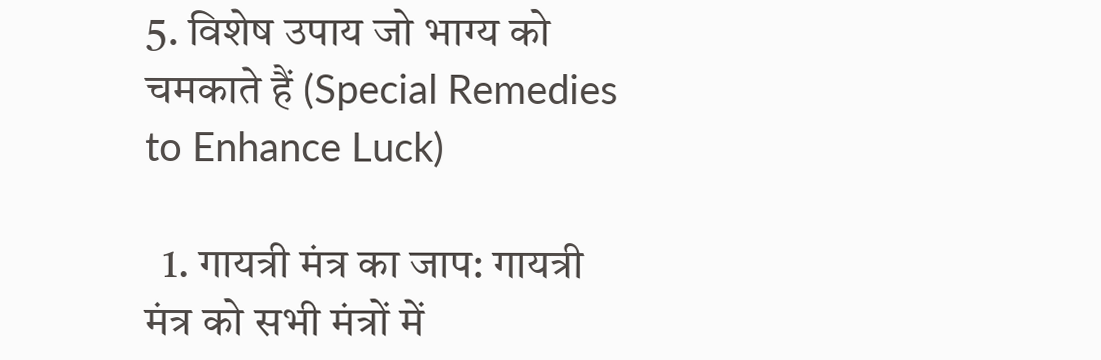5. विशेष उपाय जो भाग्य को चमकाते हैं (Special Remedies to Enhance Luck)

  1. गायत्री मंत्र का जाप: गायत्री मंत्र को सभी मंत्रों में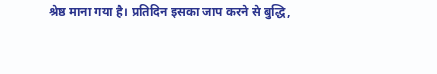श्रेष्ठ माना गया है। प्रतिदिन इसका जाप करने से बुद्धि,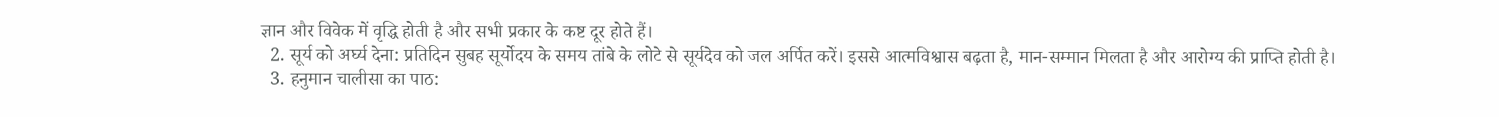ज्ञान और विवेक में वृद्धि होती है और सभी प्रकार के कष्ट दूर होते हैं।
  2. सूर्य को अर्घ्य देना: प्रतिदिन सुबह सूर्योदय के समय तांबे के लोटे से सूर्यदेव को जल अर्पित करें। इससे आत्मविश्वास बढ़ता है, मान-सम्मान मिलता है और आरोग्य की प्राप्ति होती है।
  3. हनुमान चालीसा का पाठ: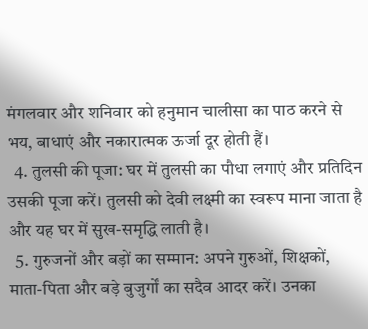मंगलवार और शनिवार को हनुमान चालीसा का पाठ करने से भय, बाधाएं और नकारात्मक ऊर्जा दूर होती हैं।
  4. तुलसी की पूजा: घर में तुलसी का पौधा लगाएं और प्रतिदिन उसकी पूजा करें। तुलसी को देवी लक्ष्मी का स्वरूप माना जाता है और यह घर में सुख-समृद्धि लाती है।
  5. गुरुजनों और बड़ों का सम्मान: अपने गुरुओं, शिक्षकों, माता-पिता और बड़े बुजुर्गों का सदैव आदर करें। उनका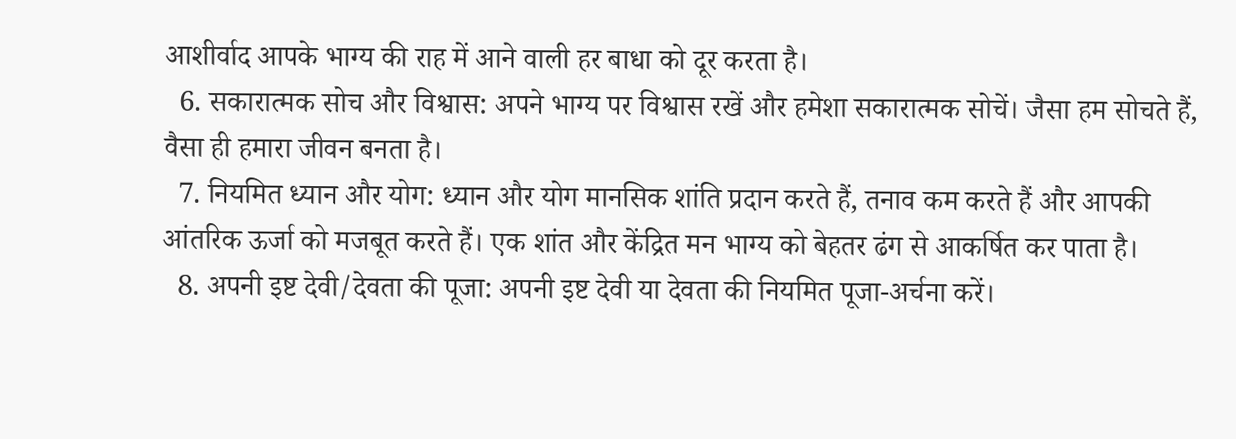आशीर्वाद आपके भाग्य की राह में आने वाली हर बाधा को दूर करता है।
  6. सकारात्मक सोच और विश्वास: अपने भाग्य पर विश्वास रखें और हमेशा सकारात्मक सोचें। जैसा हम सोचते हैं, वैसा ही हमारा जीवन बनता है।
  7. नियमित ध्यान और योग: ध्यान और योग मानसिक शांति प्रदान करते हैं, तनाव कम करते हैं और आपकी आंतरिक ऊर्जा को मजबूत करते हैं। एक शांत और केंद्रित मन भाग्य को बेहतर ढंग से आकर्षित कर पाता है।
  8. अपनी इष्ट देवी/देवता की पूजा: अपनी इष्ट देवी या देवता की नियमित पूजा-अर्चना करें।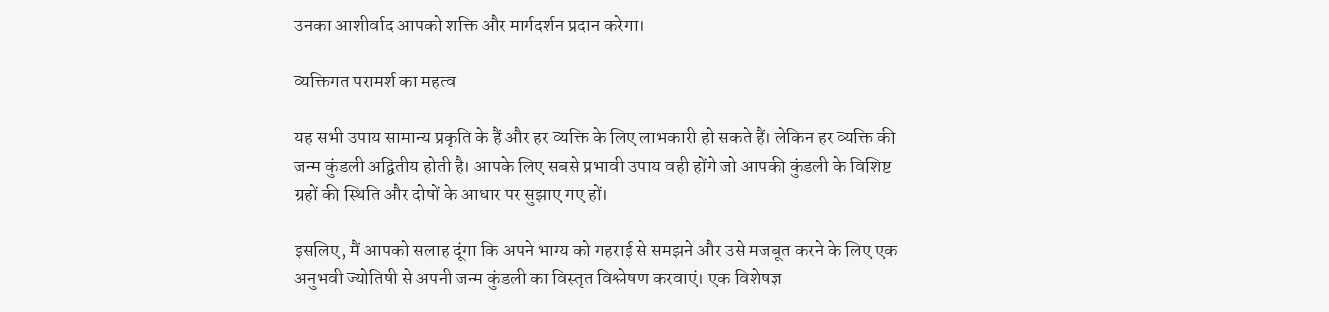उनका आशीर्वाद आपको शक्ति और मार्गदर्शन प्रदान करेगा।

व्यक्तिगत परामर्श का महत्व

यह सभी उपाय सामान्य प्रकृति के हैं और हर व्यक्ति के लिए लाभकारी हो सकते हैं। लेकिन हर व्यक्ति की जन्म कुंडली अद्वितीय होती है। आपके लिए सबसे प्रभावी उपाय वही होंगे जो आपकी कुंडली के विशिष्ट ग्रहों की स्थिति और दोषों के आधार पर सुझाए गए हों।

इसलिए, मैं आपको सलाह दूंगा कि अपने भाग्य को गहराई से समझने और उसे मजबूत करने के लिए एक अनुभवी ज्योतिषी से अपनी जन्म कुंडली का विस्तृत विश्लेषण करवाएं। एक विशेषज्ञ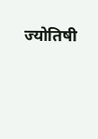ज्योतिषी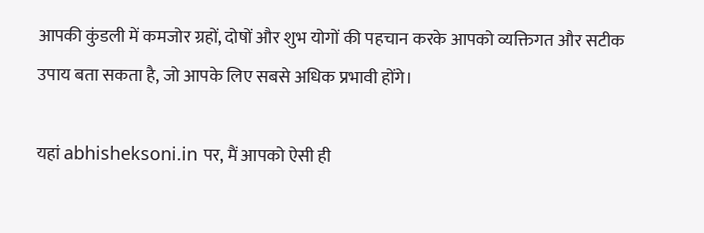आपकी कुंडली में कमजोर ग्रहों, दोषों और शुभ योगों की पहचान करके आपको व्यक्तिगत और सटीक उपाय बता सकता है, जो आपके लिए सबसे अधिक प्रभावी होंगे।

यहां abhisheksoni.in पर, मैं आपको ऐसी ही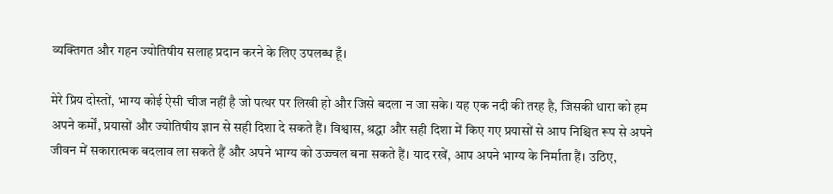व्यक्तिगत और गहन ज्योतिषीय सलाह प्रदान करने के लिए उपलब्ध हूँ।

मेरे प्रिय दोस्तों, भाग्य कोई ऐसी चीज नहीं है जो पत्थर पर लिखी हो और जिसे बदला न जा सके। यह एक नदी की तरह है, जिसकी धारा को हम अपने कर्मों, प्रयासों और ज्योतिषीय ज्ञान से सही दिशा दे सकते हैं। विश्वास, श्रद्धा और सही दिशा में किए गए प्रयासों से आप निश्चित रूप से अपने जीवन में सकारात्मक बदलाव ला सकते हैं और अपने भाग्य को उज्ज्वल बना सकते हैं। याद रखें, आप अपने भाग्य के निर्माता हैं। उठिए,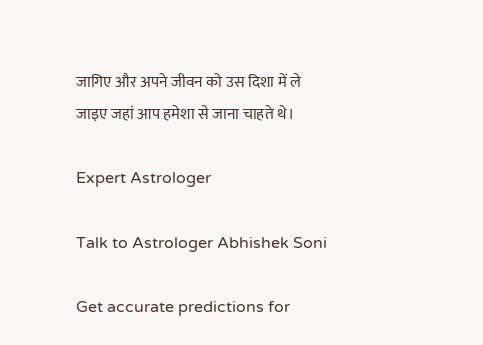जागिए और अपने जीवन को उस दिशा में ले जाइए जहां आप हमेशा से जाना चाहते थे।

Expert Astrologer

Talk to Astrologer Abhishek Soni

Get accurate predictions for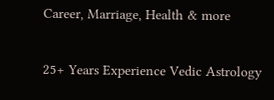Career, Marriage, Health & more

25+ Years Experience Vedic Astrology